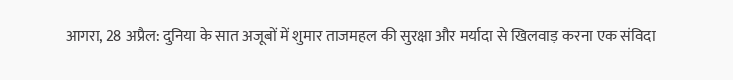आगरा, 28 अप्रैल: दुनिया के सात अजूबों में शुमार ताजमहल की सुरक्षा और मर्यादा से खिलवाड़ करना एक संविदा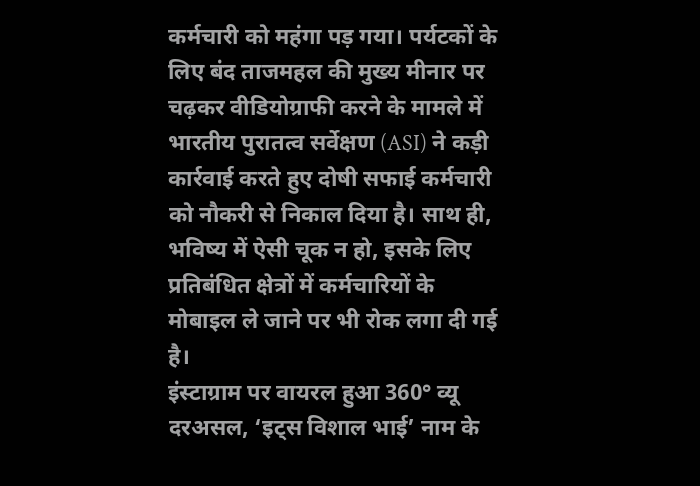कर्मचारी को महंगा पड़ गया। पर्यटकों के लिए बंद ताजमहल की मुख्य मीनार पर चढ़कर वीडियोग्राफी करने के मामले में भारतीय पुरातत्व सर्वेक्षण (ASI) ने कड़ी कार्रवाई करते हुए दोषी सफाई कर्मचारी को नौकरी से निकाल दिया है। साथ ही, भविष्य में ऐसी चूक न हो, इसके लिए प्रतिबंधित क्षेत्रों में कर्मचारियों के मोबाइल ले जाने पर भी रोक लगा दी गई है।
इंस्टाग्राम पर वायरल हुआ 360° व्यू
दरअसल, ‘इट्स विशाल भाई’ नाम के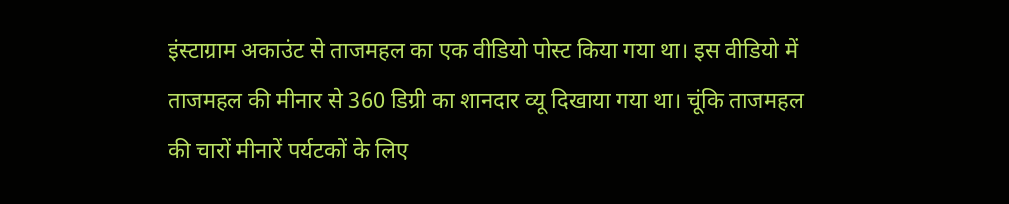इंस्टाग्राम अकाउंट से ताजमहल का एक वीडियो पोस्ट किया गया था। इस वीडियो में ताजमहल की मीनार से 360 डिग्री का शानदार व्यू दिखाया गया था। चूंकि ताजमहल की चारों मीनारें पर्यटकों के लिए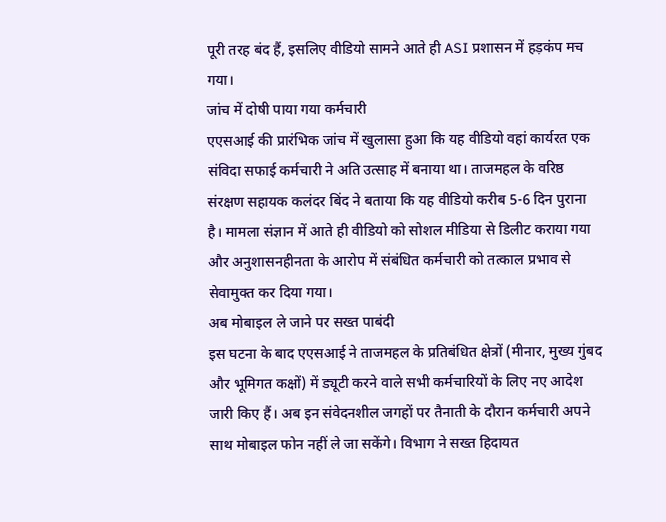पूरी तरह बंद हैं, इसलिए वीडियो सामने आते ही ASI प्रशासन में हड़कंप मच गया।
जांच में दोषी पाया गया कर्मचारी
एएसआई की प्रारंभिक जांच में खुलासा हुआ कि यह वीडियो वहां कार्यरत एक संविदा सफाई कर्मचारी ने अति उत्साह में बनाया था। ताजमहल के वरिष्ठ संरक्षण सहायक कलंदर बिंद ने बताया कि यह वीडियो करीब 5-6 दिन पुराना है। मामला संज्ञान में आते ही वीडियो को सोशल मीडिया से डिलीट कराया गया और अनुशासनहीनता के आरोप में संबंधित कर्मचारी को तत्काल प्रभाव से सेवामुक्त कर दिया गया।
अब मोबाइल ले जाने पर सख्त पाबंदी
इस घटना के बाद एएसआई ने ताजमहल के प्रतिबंधित क्षेत्रों (मीनार, मुख्य गुंबद और भूमिगत कक्षों) में ड्यूटी करने वाले सभी कर्मचारियों के लिए नए आदेश जारी किए हैं। अब इन संवेदनशील जगहों पर तैनाती के दौरान कर्मचारी अपने साथ मोबाइल फोन नहीं ले जा सकेंगे। विभाग ने सख्त हिदायत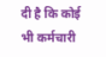दी है कि कोई भी कर्मचारी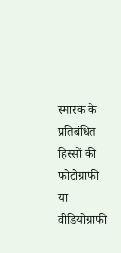स्मारक के प्रतिबंधित हिस्सों की फोटोग्राफी या वीडियोग्राफी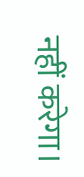नहीं करेगा।